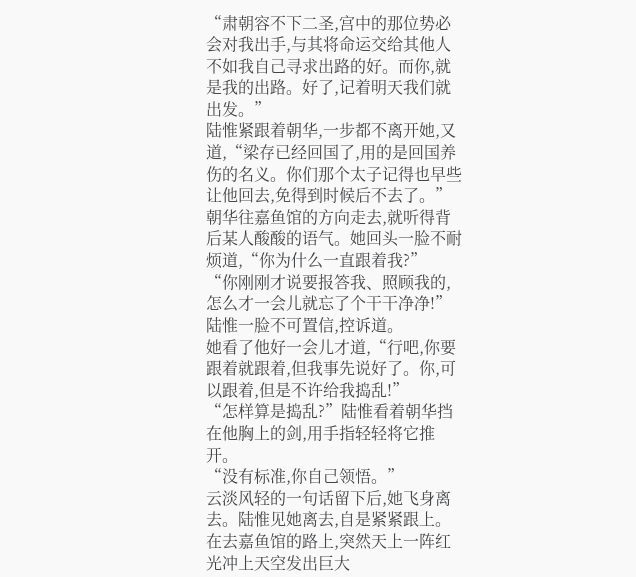“肃朝容不下二圣,宫中的那位势必会对我出手,与其将命运交给其他人不如我自己寻求出路的好。而你,就是我的出路。好了,记着明天我们就出发。”
陆惟紧跟着朝华,一步都不离开她,又道,“梁存已经回国了,用的是回国养伤的名义。你们那个太子记得也早些让他回去,免得到时候后不去了。”
朝华往嘉鱼馆的方向走去,就听得背后某人酸酸的语气。她回头一脸不耐烦道,“你为什么一直跟着我?”
“你刚刚才说要报答我、照顾我的,怎么才一会儿就忘了个干干净净!”陆惟一脸不可置信,控诉道。
她看了他好一会儿才道,“行吧,你要跟着就跟着,但我事先说好了。你,可以跟着,但是不许给我捣乱!”
“怎样算是捣乱?”陆惟看着朝华挡在他胸上的剑,用手指轻轻将它推开。
“没有标准,你自己领悟。”
云淡风轻的一句话留下后,她飞身离去。陆惟见她离去,自是紧紧跟上。
在去嘉鱼馆的路上,突然天上一阵红光冲上天空发出巨大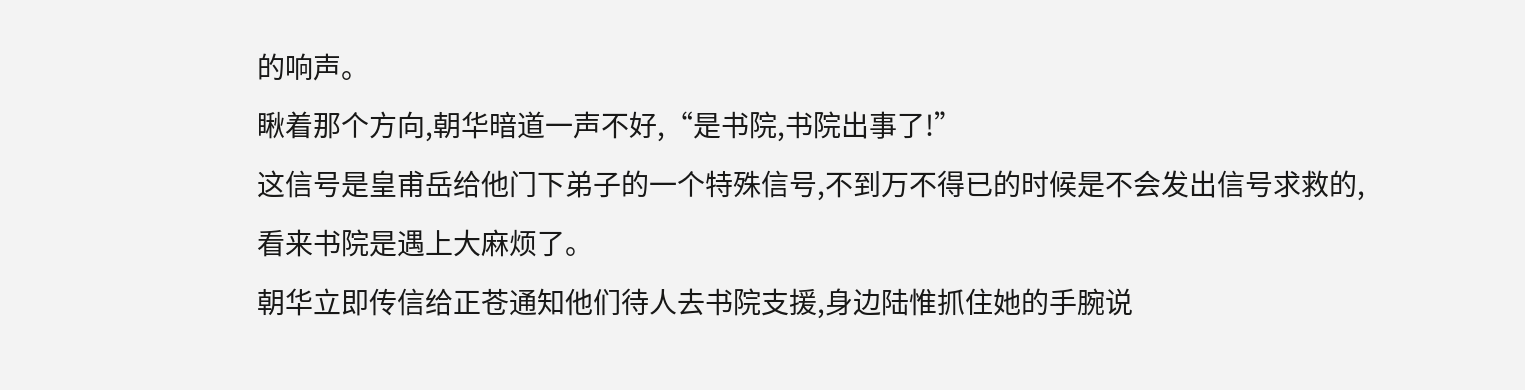的响声。
瞅着那个方向,朝华暗道一声不好,“是书院,书院出事了!”
这信号是皇甫岳给他门下弟子的一个特殊信号,不到万不得已的时候是不会发出信号求救的,看来书院是遇上大麻烦了。
朝华立即传信给正苍通知他们待人去书院支援,身边陆惟抓住她的手腕说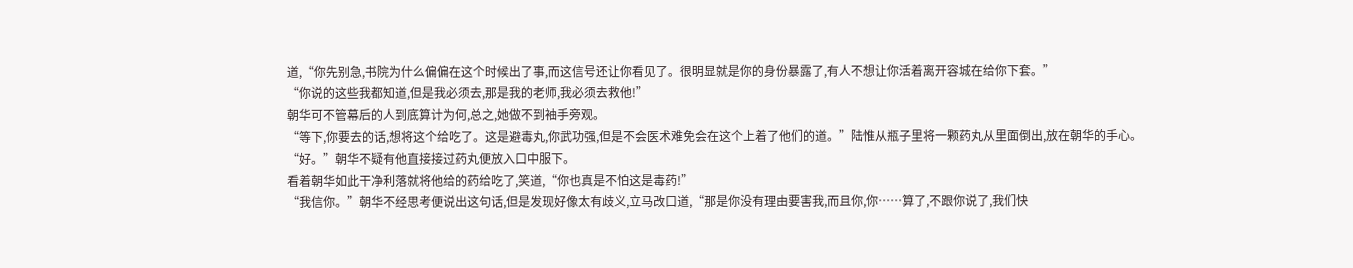道,“你先别急,书院为什么偏偏在这个时候出了事,而这信号还让你看见了。很明显就是你的身份暴露了,有人不想让你活着离开容城在给你下套。”
“你说的这些我都知道,但是我必须去,那是我的老师,我必须去救他!”
朝华可不管幕后的人到底算计为何,总之,她做不到袖手旁观。
“等下,你要去的话,想将这个给吃了。这是避毒丸,你武功强,但是不会医术难免会在这个上着了他们的道。”陆惟从瓶子里将一颗药丸从里面倒出,放在朝华的手心。
“好。”朝华不疑有他直接接过药丸便放入口中服下。
看着朝华如此干净利落就将他给的药给吃了,笑道,“你也真是不怕这是毒药!”
“我信你。”朝华不经思考便说出这句话,但是发现好像太有歧义,立马改口道,“那是你没有理由要害我,而且你,你……算了,不跟你说了,我们快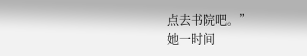点去书院吧。”
她一时间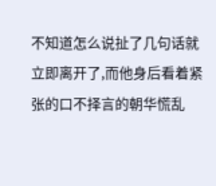不知道怎么说扯了几句话就立即离开了,而他身后看着紧张的口不择言的朝华慌乱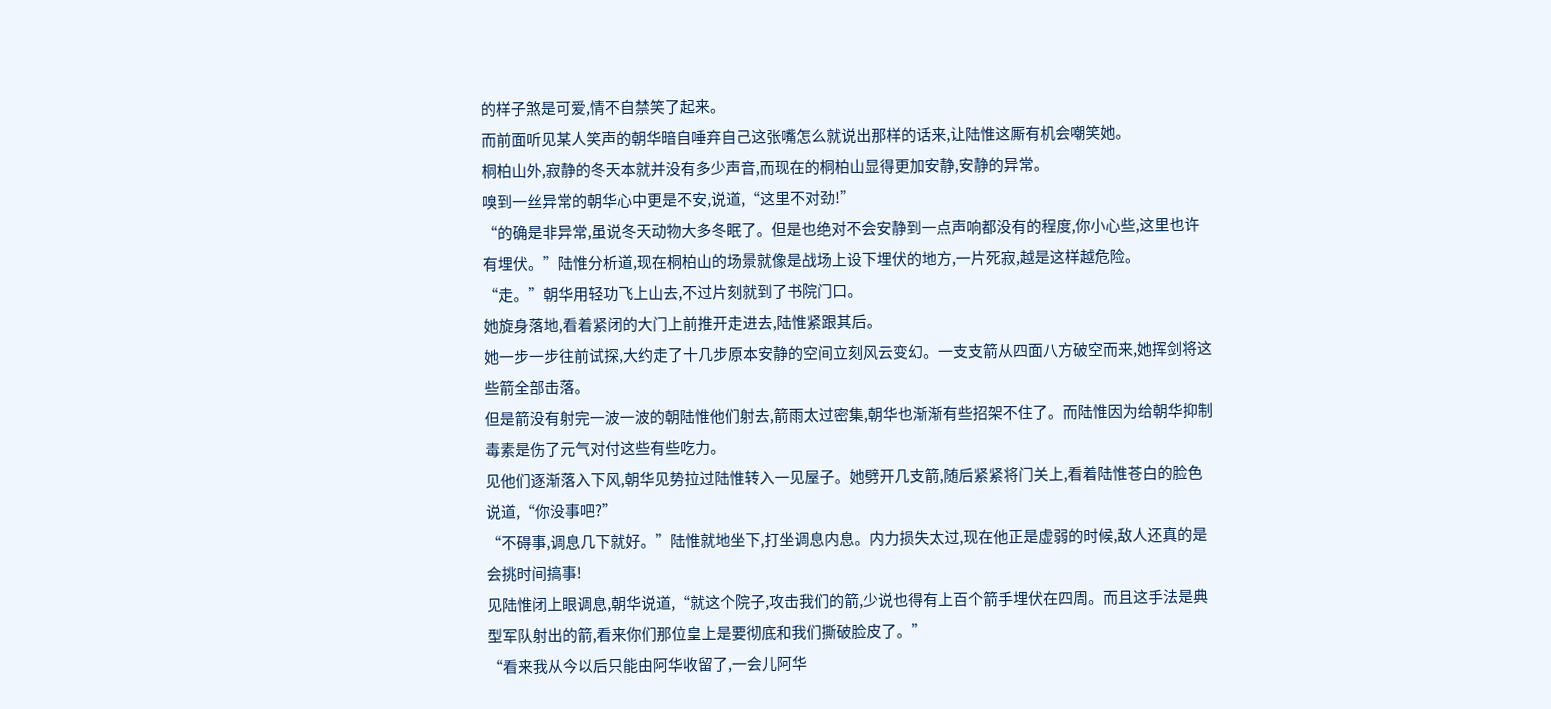的样子煞是可爱,情不自禁笑了起来。
而前面听见某人笑声的朝华暗自唾弃自己这张嘴怎么就说出那样的话来,让陆惟这厮有机会嘲笑她。
桐柏山外,寂静的冬天本就并没有多少声音,而现在的桐柏山显得更加安静,安静的异常。
嗅到一丝异常的朝华心中更是不安,说道,“这里不对劲!”
“的确是非异常,虽说冬天动物大多冬眠了。但是也绝对不会安静到一点声响都没有的程度,你小心些,这里也许有埋伏。”陆惟分析道,现在桐柏山的场景就像是战场上设下埋伏的地方,一片死寂,越是这样越危险。
“走。”朝华用轻功飞上山去,不过片刻就到了书院门口。
她旋身落地,看着紧闭的大门上前推开走进去,陆惟紧跟其后。
她一步一步往前试探,大约走了十几步原本安静的空间立刻风云变幻。一支支箭从四面八方破空而来,她挥剑将这些箭全部击落。
但是箭没有射完一波一波的朝陆惟他们射去,箭雨太过密集,朝华也渐渐有些招架不住了。而陆惟因为给朝华抑制毒素是伤了元气对付这些有些吃力。
见他们逐渐落入下风,朝华见势拉过陆惟转入一见屋子。她劈开几支箭,随后紧紧将门关上,看着陆惟苍白的脸色说道,“你没事吧?”
“不碍事,调息几下就好。”陆惟就地坐下,打坐调息内息。内力损失太过,现在他正是虚弱的时候,敌人还真的是会挑时间搞事!
见陆惟闭上眼调息,朝华说道,“就这个院子,攻击我们的箭,少说也得有上百个箭手埋伏在四周。而且这手法是典型军队射出的箭,看来你们那位皇上是要彻底和我们撕破脸皮了。”
“看来我从今以后只能由阿华收留了,一会儿阿华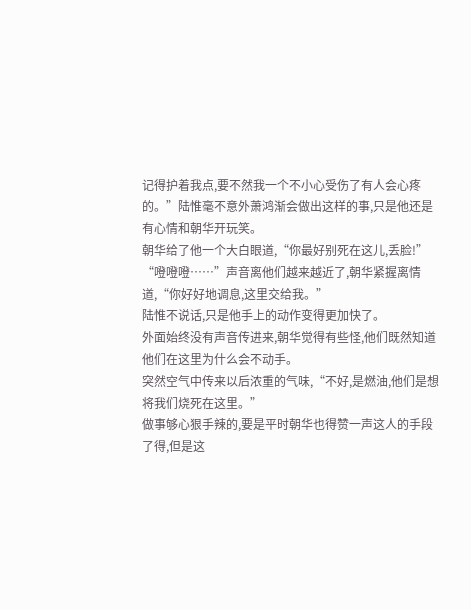记得护着我点,要不然我一个不小心受伤了有人会心疼的。”陆惟毫不意外萧鸿渐会做出这样的事,只是他还是有心情和朝华开玩笑。
朝华给了他一个大白眼道,“你最好别死在这儿,丢脸!”
“噔噔噔……”声音离他们越来越近了,朝华紧握离情道,“你好好地调息,这里交给我。”
陆惟不说话,只是他手上的动作变得更加快了。
外面始终没有声音传进来,朝华觉得有些怪,他们既然知道他们在这里为什么会不动手。
突然空气中传来以后浓重的气味,“不好,是燃油,他们是想将我们烧死在这里。”
做事够心狠手辣的,要是平时朝华也得赞一声这人的手段了得,但是这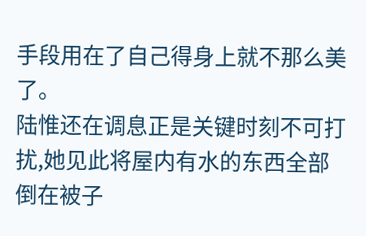手段用在了自己得身上就不那么美了。
陆惟还在调息正是关键时刻不可打扰,她见此将屋内有水的东西全部倒在被子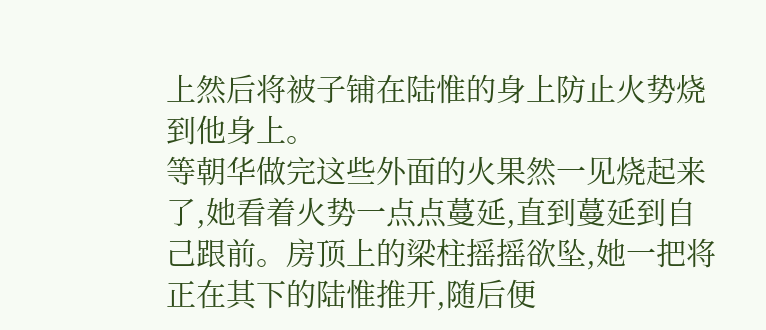上然后将被子铺在陆惟的身上防止火势烧到他身上。
等朝华做完这些外面的火果然一见烧起来了,她看着火势一点点蔓延,直到蔓延到自己跟前。房顶上的梁柱摇摇欲坠,她一把将正在其下的陆惟推开,随后便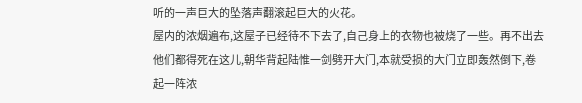听的一声巨大的坠落声翻滚起巨大的火花。
屋内的浓烟遍布,这屋子已经待不下去了,自己身上的衣物也被烧了一些。再不出去他们都得死在这儿,朝华背起陆惟一剑劈开大门,本就受损的大门立即轰然倒下,卷起一阵浓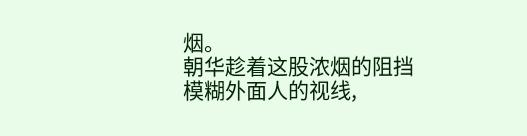烟。
朝华趁着这股浓烟的阻挡模糊外面人的视线,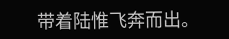带着陆惟飞奔而出。